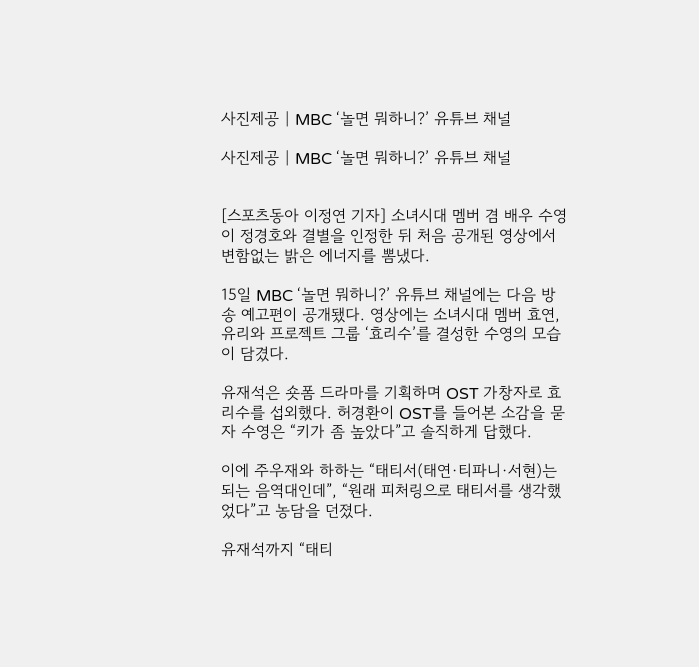사진제공 | MBC ‘놀면 뭐하니?’ 유튜브 채널

사진제공 | MBC ‘놀면 뭐하니?’ 유튜브 채널


[스포츠동아 이정연 기자] 소녀시대 멤버 겸 배우 수영이 정경호와 결별을 인정한 뒤 처음 공개된 영상에서 변함없는 밝은 에너지를 뽐냈다.

15일 MBC ‘놀면 뭐하니?’ 유튜브 채널에는 다음 방송 예고편이 공개됐다. 영상에는 소녀시대 멤버 효연, 유리와 프로젝트 그룹 ‘효리수’를 결성한 수영의 모습이 담겼다.

유재석은 숏폼 드라마를 기획하며 OST 가창자로 효리수를 섭외했다. 허경환이 OST를 들어본 소감을 묻자 수영은 “키가 좀 높았다”고 솔직하게 답했다.

이에 주우재와 하하는 “태티서(태연·티파니·서현)는 되는 음역대인데”, “원래 피처링으로 태티서를 생각했었다”고 농담을 던졌다.

유재석까지 “태티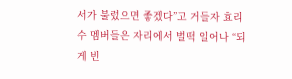서가 불렀으면 좋겠다”고 거들자 효리수 멤버들은 자리에서 벌떡 일어나 “되게 빈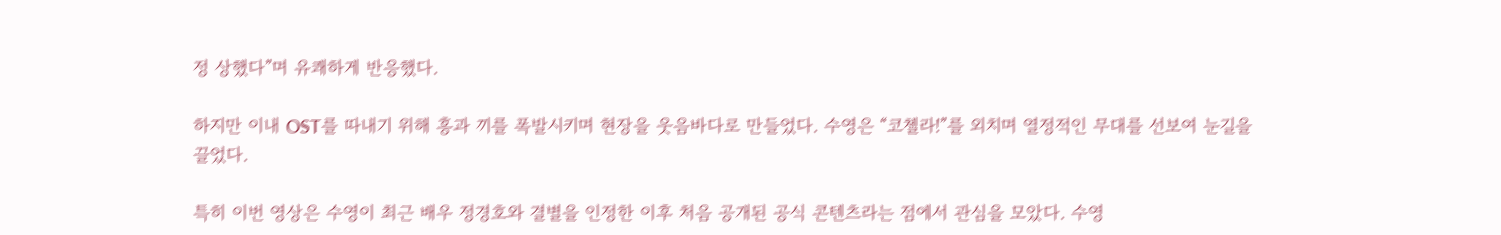정 상했다”며 유쾌하게 반응했다.

하지만 이내 OST를 따내기 위해 흥과 끼를 폭발시키며 현장을 웃음바다로 만들었다. 수영은 “코첼라!”를 외치며 열정적인 무대를 선보여 눈길을 끌었다.

특히 이번 영상은 수영이 최근 배우 정경호와 결별을 인정한 이후 처음 공개된 공식 콘텐츠라는 점에서 관심을 모았다. 수영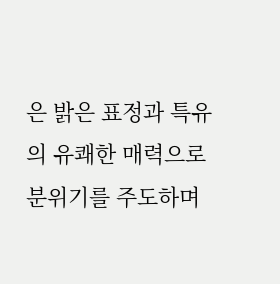은 밝은 표정과 특유의 유쾌한 매력으로 분위기를 주도하며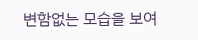변함없는 모습을 보여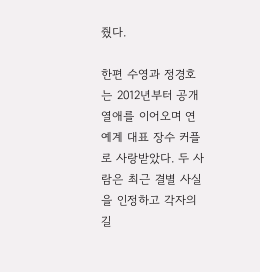줬다.

한편 수영과 정경호는 2012년부터 공개 열애를 이어오며 연예계 대표 장수 커플로 사랑받았다. 두 사람은 최근 결별 사실을 인정하고 각자의 길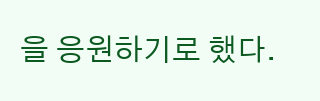을 응원하기로 했다.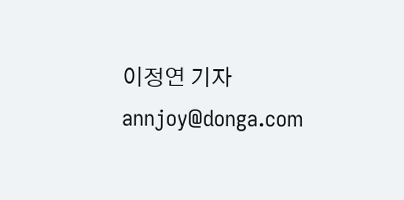이정연 기자 annjoy@donga.com